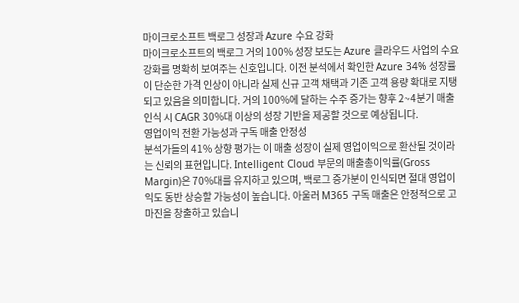마이크로소프트 백로그 성장과 Azure 수요 강화
마이크로소프트의 백로그 거의 100% 성장 보도는 Azure 클라우드 사업의 수요 강화를 명확히 보여주는 신호입니다. 이전 분석에서 확인한 Azure 34% 성장률이 단순한 가격 인상이 아니라 실제 신규 고객 채택과 기존 고객 용량 확대로 지탱되고 있음을 의미합니다. 거의 100%에 달하는 수주 증가는 향후 2~4분기 매출 인식 시 CAGR 30%대 이상의 성장 기반을 제공할 것으로 예상됩니다.
영업이익 전환 가능성과 구독 매출 안정성
분석가들의 41% 상향 평가는 이 매출 성장이 실제 영업이익으로 환산될 것이라는 신뢰의 표현입니다. Intelligent Cloud 부문의 매출총이익률(Gross Margin)은 70%대를 유지하고 있으며, 백로그 증가분이 인식되면 절대 영업이익도 동반 상승할 가능성이 높습니다. 아울러 M365 구독 매출은 안정적으로 고마진을 창출하고 있습니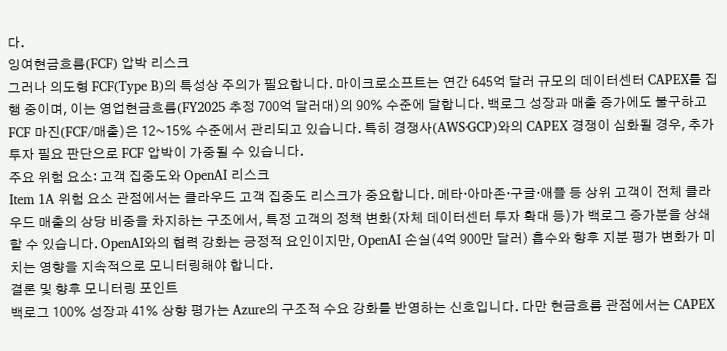다.
잉여현금흐름(FCF) 압박 리스크
그러나 의도형 FCF(Type B)의 특성상 주의가 필요합니다. 마이크로소프트는 연간 645억 달러 규모의 데이터센터 CAPEX를 집행 중이며, 이는 영업현금흐름(FY2025 추정 700억 달러대)의 90% 수준에 달합니다. 백로그 성장과 매출 증가에도 불구하고 FCF 마진(FCF/매출)은 12~15% 수준에서 관리되고 있습니다. 특히 경쟁사(AWS·GCP)와의 CAPEX 경쟁이 심화될 경우, 추가 투자 필요 판단으로 FCF 압박이 가중될 수 있습니다.
주요 위험 요소: 고객 집중도와 OpenAI 리스크
Item 1A 위험 요소 관점에서는 클라우드 고객 집중도 리스크가 중요합니다. 메타·아마존·구글·애플 등 상위 고객이 전체 클라우드 매출의 상당 비중을 차지하는 구조에서, 특정 고객의 정책 변화(자체 데이터센터 투자 확대 등)가 백로그 증가분을 상쇄할 수 있습니다. OpenAI와의 협력 강화는 긍정적 요인이지만, OpenAI 손실(4억 900만 달러) 흡수와 향후 지분 평가 변화가 미치는 영향을 지속적으로 모니터링해야 합니다.
결론 및 향후 모니터링 포인트
백로그 100% 성장과 41% 상향 평가는 Azure의 구조적 수요 강화를 반영하는 신호입니다. 다만 현금흐름 관점에서는 CAPEX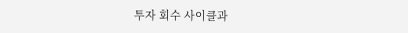투자 회수 사이클과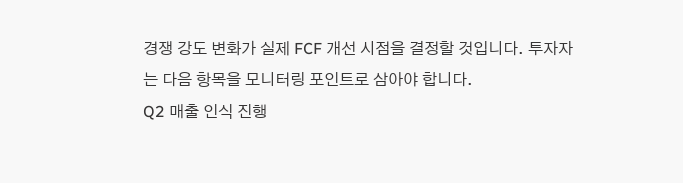경쟁 강도 변화가 실제 FCF 개선 시점을 결정할 것입니다. 투자자는 다음 항목을 모니터링 포인트로 삼아야 합니다.
Q2 매출 인식 진행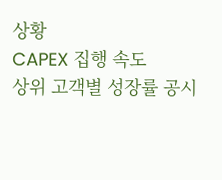상황
CAPEX 집행 속도
상위 고객별 성장률 공시